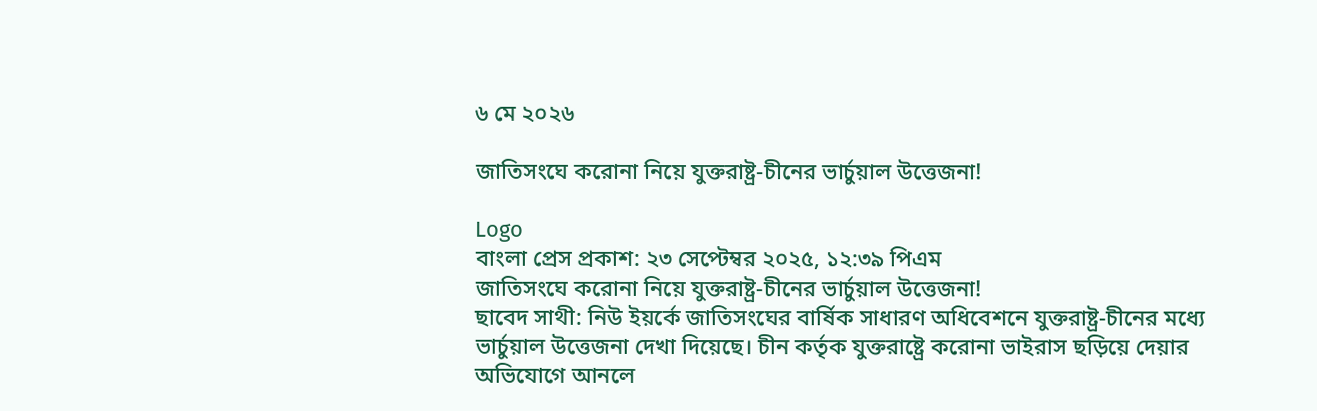৬ মে ২০২৬

জাতিসংঘে করোনা নিয়ে যুক্তরাষ্ট্র-চীনের ভার্চুয়াল উত্তেজনা!

Logo
বাংলা প্রেস প্রকাশ: ২৩ সেপ্টেম্বর ২০২৫, ১২:৩৯ পিএম
জাতিসংঘে করোনা নিয়ে যুক্তরাষ্ট্র-চীনের ভার্চুয়াল উত্তেজনা!
ছাবেদ সাথী: নিউ ইয়র্কে জাতিসংঘের বার্ষিক সাধারণ অধিবেশনে যুক্তরাষ্ট্র-চীনের মধ্যে ভার্চুয়াল উত্তেজনা দেখা দিয়েছে। চীন কর্তৃক যুক্তরাষ্ট্রে করোনা ভাইরাস ছড়িয়ে দেয়ার অভিযোগে আনলে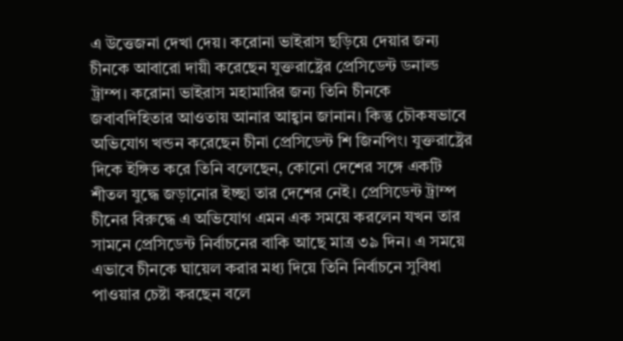এ উত্তেজনা দেখা দেয়। করোনা ভাইরাস ছড়িয়ে দেয়ার জন্য চীনকে আবারো দায়ী করেছেন যুক্তরাষ্ট্রের প্রেসিডেন্ট ডনাল্ড ট্রাম্প। করোনা ভাইরাস মহামারির জন্য তিনি চীনকে জবাবদিহিতার আওতায় আনার আহ্বান জানান। কিন্তু চৌকষভাবে অভিযোগ খন্ডন করেছেন চীনা প্রেসিডেন্ট শি জিনপিং। যুক্তরাষ্ট্রের দিকে ইঙ্গিত করে তিনি বলেছেন, কোনো দেশের সঙ্গে একটি শীতল যুদ্ধে জড়ানোর ইচ্ছা তার দেশের নেই। প্রেসিডেন্ট ট্রাম্প চীনের বিরুদ্ধে এ অভিযোগ এমন এক সময়ে করলেন যখন তার সামনে প্রেসিডেন্ট নির্বাচনের বাকি আছে মাত্র ৩৯ দিন। এ সময়ে এভাবে চীনকে ঘায়েল করার মধ্য দিয়ে তিনি নির্বাচনে সুবিধা পাওয়ার চেষ্টা করছেন বলে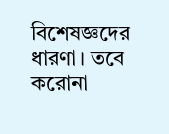বিশেষজ্ঞদের ধারণা। তবে করোনা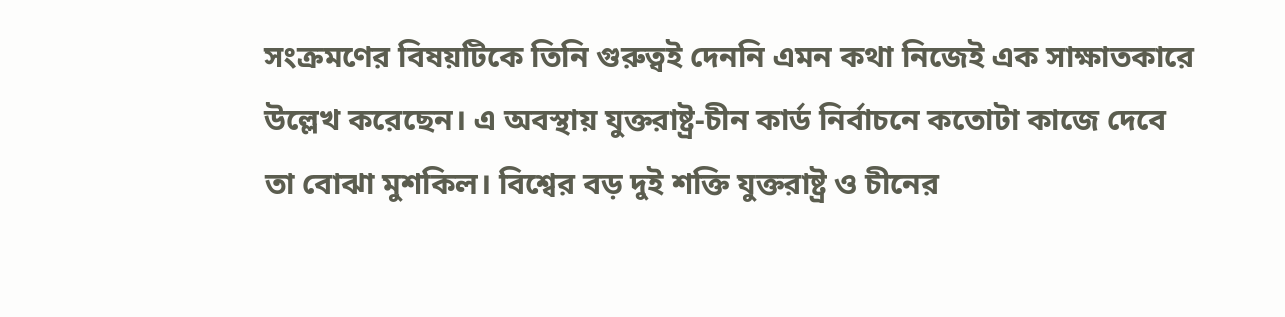সংক্রমণের বিষয়টিকে তিনি গুরুত্বই দেননি এমন কথা নিজেই এক সাক্ষাতকারে উল্লেখ করেছেন। এ অবস্থায় যুক্তরাষ্ট্র-চীন কার্ড নির্বাচনে কতোটা কাজে দেবে তা বোঝা মুশকিল। বিশ্বের বড় দুই শক্তি যুক্তরাষ্ট্র ও চীনের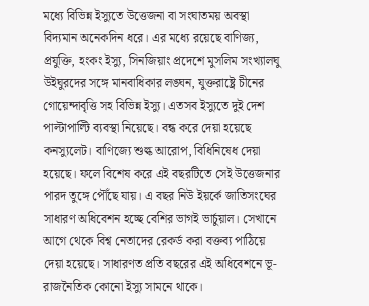মধ্যে বিভিন্ন ইস্যুতে উত্তেজনা বা সংঘাতময় অবস্থা বিদ্যমান অনেকদিন ধরে। এর মধ্যে রয়েছে বাণিজ্য, প্রযুক্তি, হংকং ইস্যু, সিনজিয়াং প্রদেশে মুসলিম সংখ্যালঘু উইঘুরদের সঙ্গে মানবাধিকার লঙ্ঘন, যুক্তরাষ্ট্রে চীনের গোয়েন্দাবৃত্তি সহ বিভিন্ন ইস্যু। এতসব ইস্যুতে দুই দেশ পাল্টাপাল্টি ব্যবস্থা নিয়েছে। বন্ধ করে দেয়া হয়েছে কনস্যুলেট। বাণিজ্যে শুল্ক আরোপ, বিধিনিষেধ দেয়া হয়েছে। ফলে বিশেষ করে এই বছরটিতে সেই উত্তেজনার পারদ তুঙ্গে পৌঁছে যায়। এ বছর নিউ ইয়র্কে জাতিসংঘের সাধারণ অধিবেশন হচ্ছে বেশির ভাগই ভার্চুয়াল। সেখানে আগে থেকে বিশ্ব নেতাদের রেকর্ড করা বক্তব্য পাঠিয়ে দেয়া হয়েছে। সাধারণত প্রতি বছরের এই অধিবেশনে ভূ-রাজনৈতিক কোনো ইস্যু সামনে থাকে।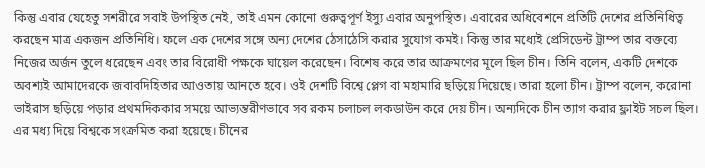কিন্তু এবার যেহেতু সশরীরে সবাই উপস্থিত নেই, তাই এমন কোনো গুরুত্বপূর্ণ ইস্যু এবার অনুপস্থিত। এবারের অধিবেশনে প্রতিটি দেশের প্রতিনিধিত্ব করছেন মাত্র একজন প্রতিনিধি। ফলে এক দেশের সঙ্গে অন্য দেশের ঠেসাঠেসি করার সুযোগ কমই। কিন্তু তার মধ্যেই প্রেসিডেন্ট ট্রাম্প তার বক্তব্যে নিজের অর্জন তুলে ধরেছেন এবং তার বিরোধী পক্ষকে ঘায়েল করেছেন। বিশেষ করে তার আক্রমণের মূলে ছিল চীন। তিনি বলেন, একটি দেশকে অবশ্যই আমাদেরকে জবাবদিহিতার আওতায় আনতে হবে। ওই দেশটি বিশ্বে প্লেগ বা মহামারি ছড়িয়ে দিয়েছে। তারা হলো চীন। ট্রাম্প বলেন, করোনা ভাইরাস ছড়িয়ে পড়ার প্রথমদিককার সময়ে আভ্যন্তরীণভাবে সব রকম চলাচল লকডাউন করে দেয় চীন। অন্যদিকে চীন ত্যাগ করার ফ্লাইট সচল ছিল। এর মধ্য দিয়ে বিশ্বকে সংক্রমিত করা হয়েছে। চীনের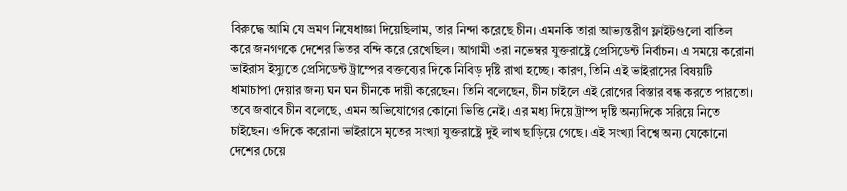বিরুদ্ধে আমি যে ভ্রমণ নিষেধাজ্ঞা দিয়েছিলাম, তার নিন্দা করেছে চীন। এমনকি তারা আভ্যন্তরীণ ফ্লাইটগুলো বাতিল করে জনগণকে দেশের ভিতর বন্দি করে রেখেছিল। আগামী ৩রা নভেম্বর যুক্তরাষ্ট্রে প্রেসিডেন্ট নির্বাচন। এ সময়ে করোনা ভাইরাস ইস্যুতে প্রেসিডেন্ট ট্রাম্পের বক্তব্যের দিকে নিবিড় দৃষ্টি রাখা হচ্ছে। কারণ, তিনি এই ভাইরাসের বিষয়টি ধামাচাপা দেয়ার জন্য ঘন ঘন চীনকে দায়ী করেছেন। তিনি বলেছেন, চীন চাইলে এই রোগের বিস্তার বন্ধ করতে পারতো। তবে জবাবে চীন বলেছে, এমন অভিযোগের কোনো ভিত্তি নেই। এর মধ্য দিয়ে ট্রাম্প দৃষ্টি অন্যদিকে সরিয়ে নিতে চাইছেন। ওদিকে করোনা ভাইরাসে মৃতের সংখ্যা যুক্তরাষ্ট্রে দুই লাখ ছাড়িয়ে গেছে। এই সংখ্যা বিশ্বে অন্য যেকোনো দেশের চেয়ে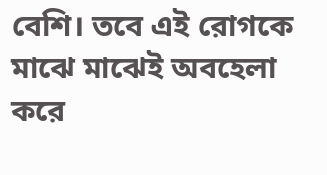বেশি। তবে এই রোগকে মাঝে মাঝেই অবহেলা করে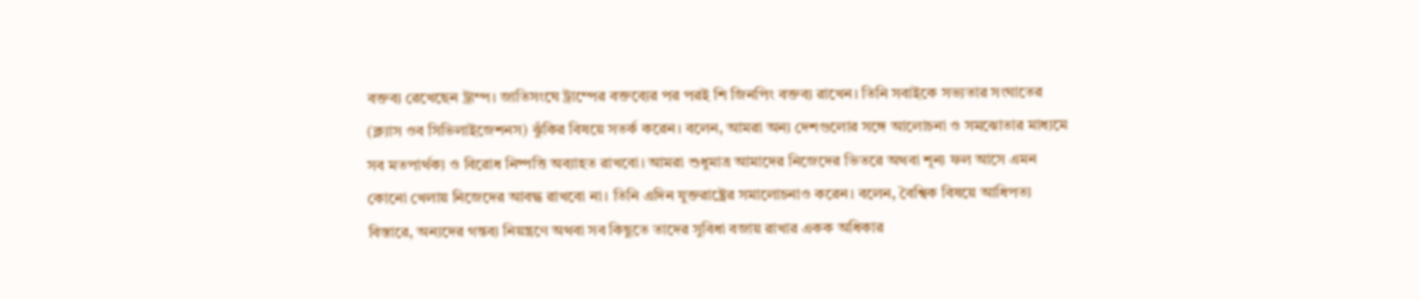বক্তব্য রেখেছেন ট্রাম্প। জাতিসংঘে ট্রাম্পের বক্তব্যের পর পরই শি জিনপিং বক্তব্য রাখেন। তিনি সবাইকে সভ্যতার সংঘাতের (ক্ল্যাস ওব সিভিলাইজেশনস) ঝুঁকির বিষয়ে সতর্ক করেন। বলেন, আমরা অন্য দেশগুলোর সঙ্গে আলোচনা ও সমঝোতার মাধ্যমে সব মতপার্থক্য ও বিরোধ নিষ্পত্তি অব্যাহত রাখবো। আমরা শুধুমাত্র আমাদের নিজেদের ভিতরে অথবা শূন্য ফল আসে এমন কোনো খেলায় নিজেদের আবদ্ধ রাখবো না। তিনি এদিন যুক্তরাষ্ট্রের সমালোচনাও করেন। বলেন, বৈশ্বিক বিষয়ে আধিপত্য বিস্তারে, অন্যদের গন্তব্য নিয়ন্ত্রণে অথবা সব কিছুতে তাদের সুবিধা বজায় রাখার একক অধিকার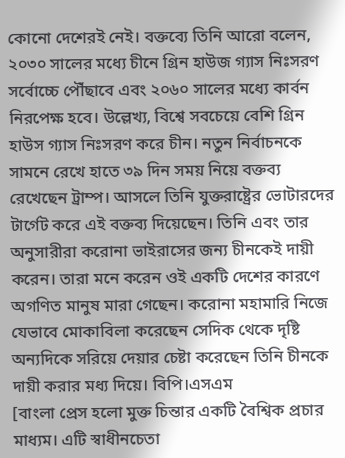কোনো দেশেরই নেই। বক্তব্যে তিনি আরো বলেন, ২০৩০ সালের মধ্যে চীনে গ্রিন হাউজ গ্যাস নিঃসরণ সর্বোচ্চে পৌঁছাবে এবং ২০৬০ সালের মধ্যে কার্বন নিরপেক্ষ হবে। উল্লেখ্য, বিশ্বে সবচেয়ে বেশি গ্রিন হাউস গ্যাস নিঃসরণ করে চীন। নতুন নির্বাচনকে সামনে রেখে হাতে ৩৯ দিন সময় নিয়ে বক্তব্য রেখেছেন ট্রাম্প। আসলে তিনি যুক্তরাষ্ট্রের ভোটারদের টার্গেট করে এই বক্তব্য দিয়েছেন। তিনি এবং তার অনুসারীরা করোনা ভাইরাসের জন্য চীনকেই দায়ী করেন। তারা মনে করেন ওই একটি দেশের কারণে অগণিত মানুষ মারা গেছেন। করোনা মহামারি নিজে যেভাবে মোকাবিলা করেছেন সেদিক থেকে দৃষ্টি অন্যদিকে সরিয়ে দেয়ার চেষ্টা করেছেন তিনি চীনকে দায়ী করার মধ্য দিয়ে। বিপি।এসএম
[বাংলা প্রেস হলো মুক্ত চিন্তার একটি বৈশ্বিক প্রচার মাধ্যম। এটি স্বাধীনচেতা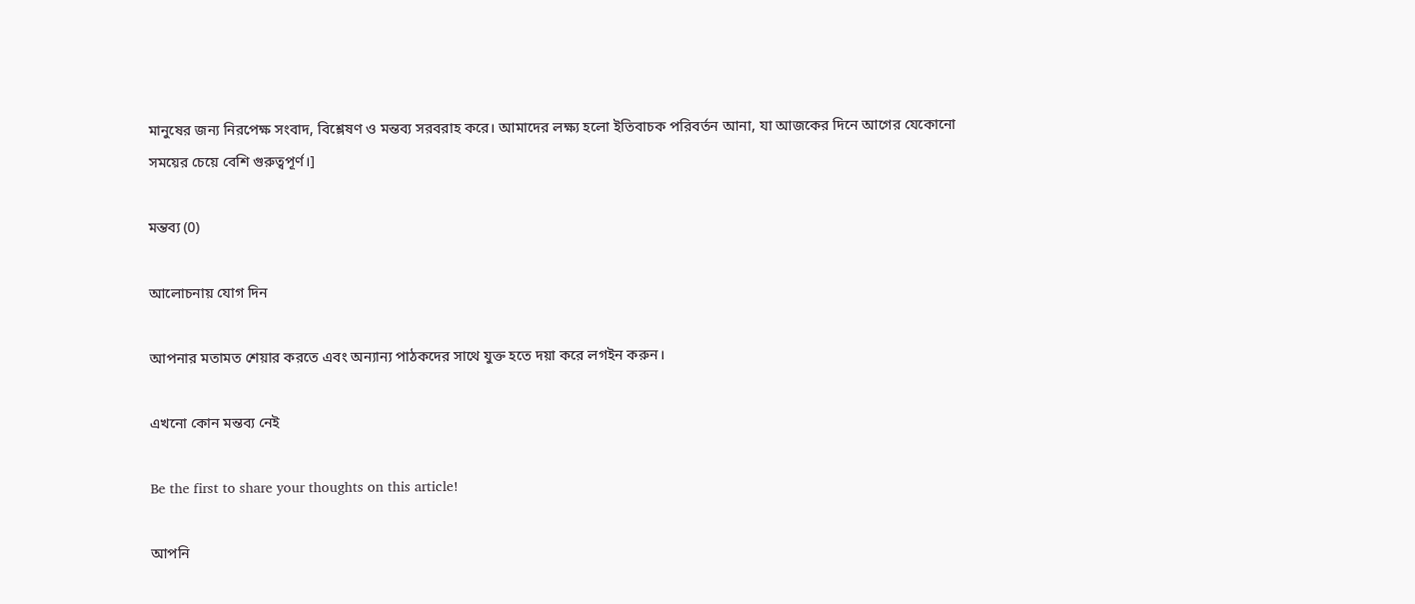মানুষের জন্য নিরপেক্ষ সংবাদ, বিশ্লেষণ ও মন্তব্য সরবরাহ করে। আমাদের লক্ষ্য হলো ইতিবাচক পরিবর্তন আনা, যা আজকের দিনে আগের যেকোনো সময়ের চেয়ে বেশি গুরুত্বপূর্ণ।]

মন্তব্য (0)

আলোচনায় যোগ দিন

আপনার মতামত শেয়ার করতে এবং অন্যান্য পাঠকদের সাথে যুক্ত হতে দয়া করে লগইন করুন।

এখনো কোন মন্তব্য নেই

Be the first to share your thoughts on this article!

আপনি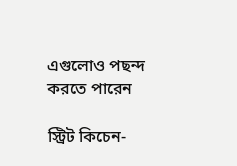এগুলোও পছন্দ করতে পারেন

স্ট্রিট কিচেন-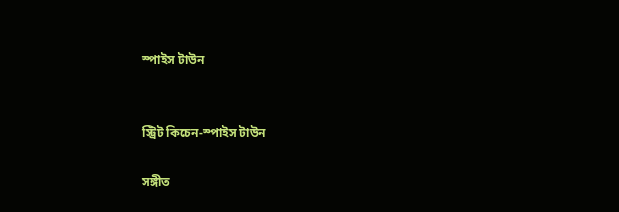স্পাইস টাউন


স্ট্রিট কিচেন-স্পাইস টাউন

সঙ্গীত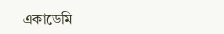একাডেমি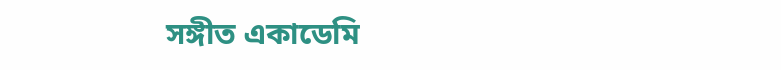সঙ্গীত একাডেমি